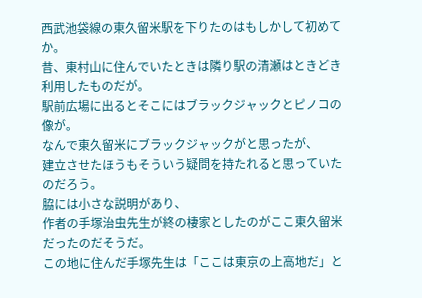西武池袋線の東久留米駅を下りたのはもしかして初めてか。
昔、東村山に住んでいたときは隣り駅の清瀬はときどき利用したものだが。
駅前広場に出るとそこにはブラックジャックとピノコの像が。
なんで東久留米にブラックジャックがと思ったが、
建立させたほうもそういう疑問を持たれると思っていたのだろう。
脇には小さな説明があり、
作者の手塚治虫先生が終の棲家としたのがここ東久留米だったのだそうだ。
この地に住んだ手塚先生は「ここは東京の上高地だ」と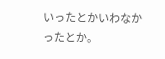いったとかいわなかったとか。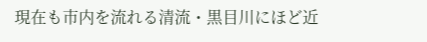現在も市内を流れる清流・黒目川にほど近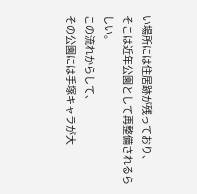い場所には住居跡が残っており、
そこは近年公園として再整備されるらしい。
この流れからして、
その公園には手塚キャラが大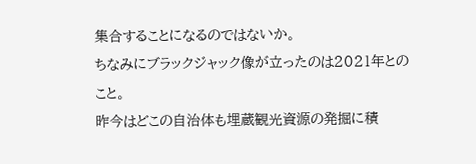集合することになるのではないか。
ちなみにブラックジャック像が立ったのは2021年とのこと。
昨今はどこの自治体も埋蔵観光資源の発掘に積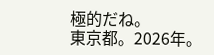極的だね。
東京都。2026年。